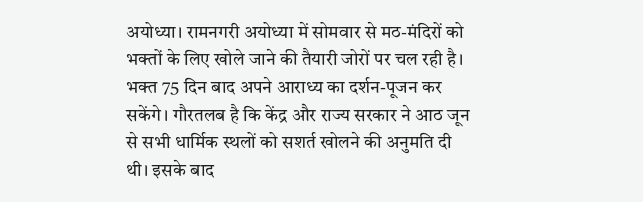अयोध्या। रामनगरी अयोध्या में सोमवार से मठ-मंदिरों को भक्तों के लिए खोले जाने की तैयारी जोरों पर चल रही है। भक्त 75 दिन बाद अपने आराध्य का दर्शन-पूजन कर सकेंगे। गौरतलब है कि केंद्र और राज्य सरकार ने आठ जून से सभी धार्मिक स्थलों को सशर्त खोलने की अनुमति दी थी। इसके बाद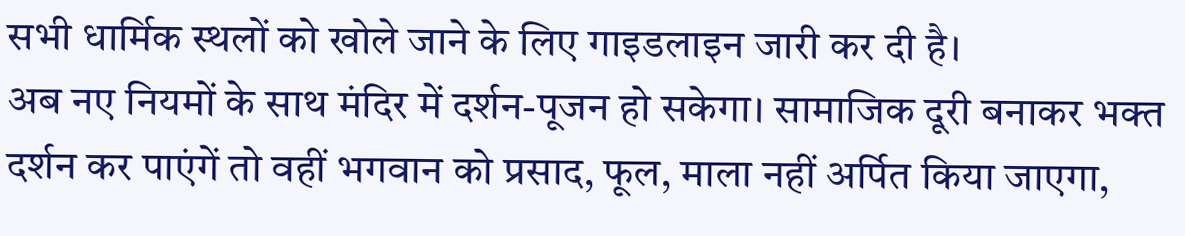सभी धार्मिक स्थलों को खोले जाने के लिए गाइडलाइन जारी कर दी है।
अब नए नियमों के साथ मंदिर में दर्शन-पूजन हो सकेगा। सामाजिक दूरी बनाकर भक्त दर्शन कर पाएंगें तो वहीं भगवान को प्रसाद, फूल, माला नहीं अर्पित किया जाएगा,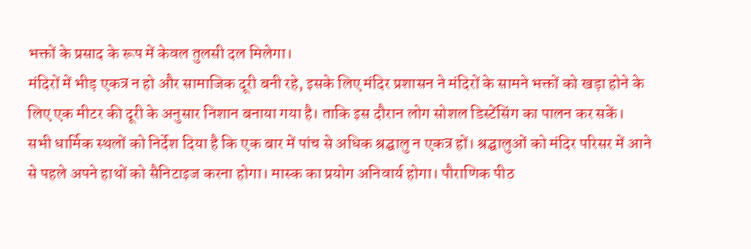भक्तों के प्रसाद के रूप में केवल तुलसी दल मिलेगा।
मंदिरों में भीड़ एकत्र न हो और सामाजिक दूरी बनी रहे, इसके लिए मंदिर प्रशासन ने मंदिरों के सामने भक्तों को खड़ा होने के लिए एक मीटर की दूरी के अनुसार निशान बनाया गया है। ताकि इस दौरान लोग सोशल डिस्टेंसिंग का पालन कर सकें।
सभी धार्मिक स्थलों को निर्देश दिया है कि एक बार में पांच से अधिक श्रद्घालु न एकत्र हों। श्रद्घालुओं को मंदिर परिसर में आने से पहले अपने हाथों को सैनिटाइज करना होगा। मास्क का प्रयोग अनिवार्य होगा। पौराणिक पीठ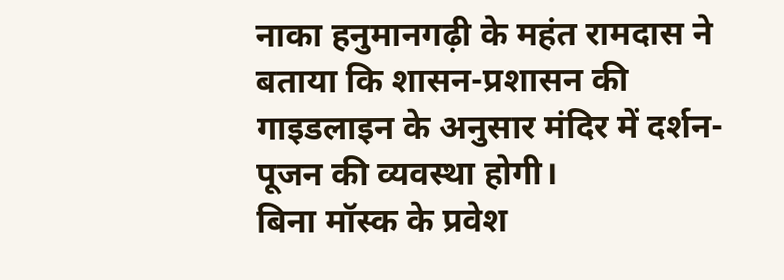नाका हनुमानगढ़ी के महंत रामदास ने बताया कि शासन-प्रशासन की गाइडलाइन के अनुसार मंदिर में दर्शन-पूजन की व्यवस्था होगी।
बिना मॉस्क के प्रवेश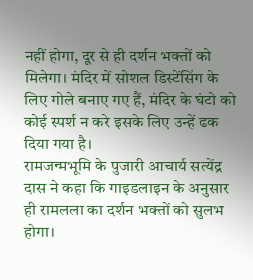नहीं होगा, दूर से ही दर्शन भक्तों को मिलेगा। मंदिर में सोशल डिस्टेंसिंग के लिए गोले बनाए गए हैं, मंदिर के घंटो को कोई स्पर्श न करे इसके लिए उन्हें ढक दिया गया है।
रामजन्मभूमि के पुजारी आचार्य सत्येंद्र दास ने कहा कि गाइडलाइन के अनुसार ही रामलला का दर्शन भक्तों को सुलभ होगा।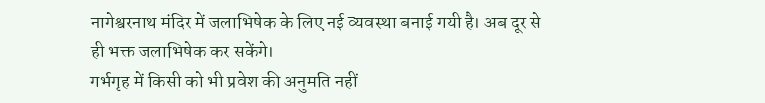नागेश्वरनाथ मंदिर में जलाभिषेक के लिए नई व्यवस्था बनाई गयी है। अब दूर से ही भक्त जलाभिषेक कर सकेंगे।
गर्भगृह में किसी को भी प्रवेश की अनुमति नहीं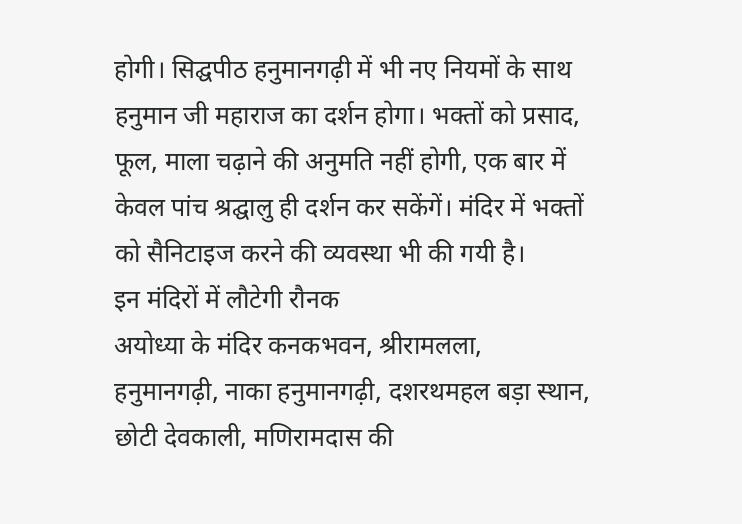होगी। सिद्घपीठ हनुमानगढ़ी में भी नए नियमों के साथ हनुमान जी महाराज का दर्शन होगा। भक्तों को प्रसाद, फूल, माला चढ़ाने की अनुमति नहीं होगी, एक बार में केवल पांच श्रद्घालु ही दर्शन कर सकेंगें। मंदिर में भक्तों को सैनिटाइज करने की व्यवस्था भी की गयी है।
इन मंदिरों में लौटेगी रौनक
अयोध्या के मंदिर कनकभवन, श्रीरामलला, हनुमानगढ़ी, नाका हनुमानगढ़ी, दशरथमहल बड़ा स्थान, छोटी देवकाली, मणिरामदास की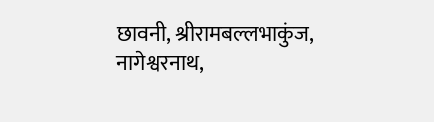छावनी, श्रीरामबल्लभाकुंज, नागेश्वरनाथ,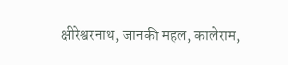क्षीरेश्वरनाथ, जानकी महल, कालेराम,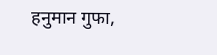हनुमान गुफा,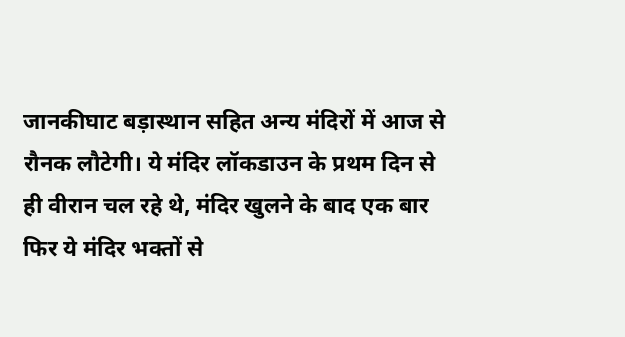जानकीघाट बड़ास्थान सहित अन्य मंदिरों में आज से रौनक लौटेगी। ये मंदिर लॉकडाउन के प्रथम दिन से ही वीरान चल रहे थे, मंदिर खुलने के बाद एक बार फिर ये मंदिर भक्तों से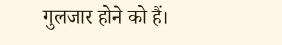गुलजार होने को हैं।